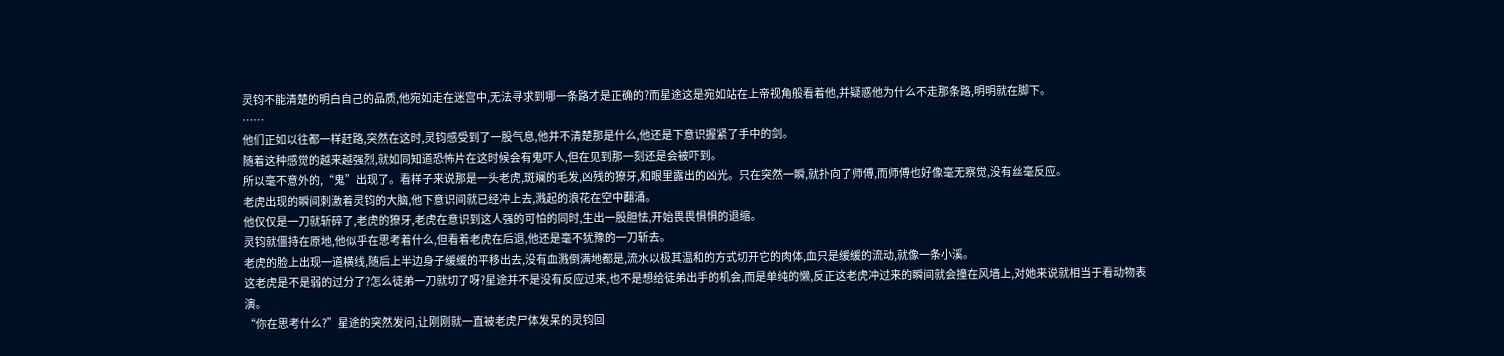灵钧不能清楚的明白自己的品质,他宛如走在迷宫中,无法寻求到哪一条路才是正确的?而星途这是宛如站在上帝视角般看着他,并疑惑他为什么不走那条路,明明就在脚下。
……
他们正如以往都一样赶路,突然在这时,灵钧感受到了一股气息,他并不清楚那是什么,他还是下意识握紧了手中的剑。
随着这种感觉的越来越强烈,就如同知道恐怖片在这时候会有鬼吓人,但在见到那一刻还是会被吓到。
所以毫不意外的,“鬼”出现了。看样子来说那是一头老虎,斑斓的毛发,凶残的獠牙,和眼里露出的凶光。只在突然一瞬,就扑向了师傅,而师傅也好像毫无察觉,没有丝毫反应。
老虎出现的瞬间刺激着灵钧的大脑,他下意识间就已经冲上去,溅起的浪花在空中翻涌。
他仅仅是一刀就斩碎了,老虎的獠牙,老虎在意识到这人强的可怕的同时,生出一股胆怯,开始畏畏惧惧的退缩。
灵钧就僵持在原地,他似乎在思考着什么,但看着老虎在后退,他还是毫不犹豫的一刀斩去。
老虎的脸上出现一道横线,随后上半边身子缓缓的平移出去,没有血溅倒满地都是,流水以极其温和的方式切开它的肉体,血只是缓缓的流动,就像一条小溪。
这老虎是不是弱的过分了?怎么徒弟一刀就切了呀?星途并不是没有反应过来,也不是想给徒弟出手的机会,而是单纯的懒,反正这老虎冲过来的瞬间就会撞在风墙上,对她来说就相当于看动物表演。
“你在思考什么?”星途的突然发问,让刚刚就一直被老虎尸体发呆的灵钧回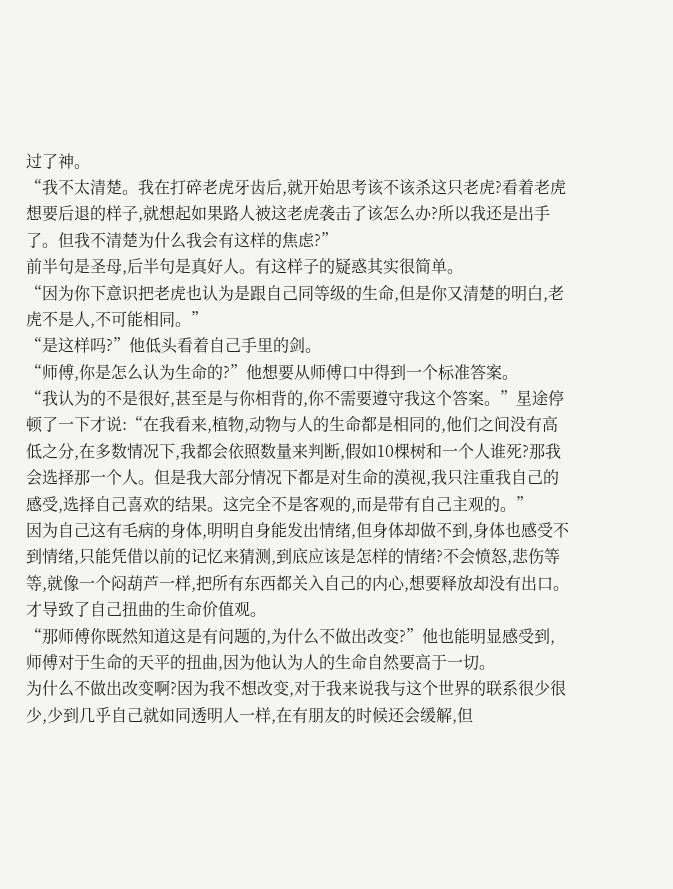过了神。
“我不太清楚。我在打碎老虎牙齿后,就开始思考该不该杀这只老虎?看着老虎想要后退的样子,就想起如果路人被这老虎袭击了该怎么办?所以我还是出手了。但我不清楚为什么我会有这样的焦虑?”
前半句是圣母,后半句是真好人。有这样子的疑惑其实很简单。
“因为你下意识把老虎也认为是跟自己同等级的生命,但是你又清楚的明白,老虎不是人,不可能相同。”
“是这样吗?”他低头看着自己手里的剑。
“师傅,你是怎么认为生命的?”他想要从师傅口中得到一个标准答案。
“我认为的不是很好,甚至是与你相背的,你不需要遵守我这个答案。”星途停顿了一下才说:“在我看来,植物,动物与人的生命都是相同的,他们之间没有高低之分,在多数情况下,我都会依照数量来判断,假如10棵树和一个人谁死?那我会选择那一个人。但是我大部分情况下都是对生命的漠视,我只注重我自己的感受,选择自己喜欢的结果。这完全不是客观的,而是带有自己主观的。”
因为自己这有毛病的身体,明明自身能发出情绪,但身体却做不到,身体也感受不到情绪,只能凭借以前的记忆来猜测,到底应该是怎样的情绪?不会愤怒,悲伤等等,就像一个闷葫芦一样,把所有东西都关入自己的内心,想要释放却没有出口。才导致了自己扭曲的生命价值观。
“那师傅你既然知道这是有问题的,为什么不做出改变?”他也能明显感受到,师傅对于生命的天平的扭曲,因为他认为人的生命自然要高于一切。
为什么不做出改变啊?因为我不想改变,对于我来说我与这个世界的联系很少很少,少到几乎自己就如同透明人一样,在有朋友的时候还会缓解,但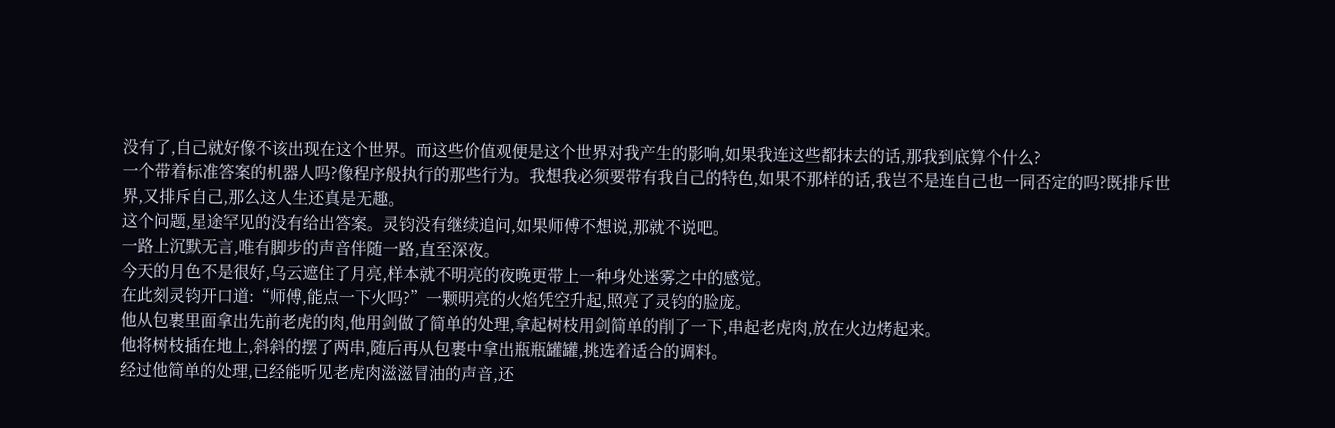没有了,自己就好像不该出现在这个世界。而这些价值观便是这个世界对我产生的影响,如果我连这些都抹去的话,那我到底算个什么?
一个带着标准答案的机器人吗?像程序般执行的那些行为。我想我必须要带有我自己的特色,如果不那样的话,我岂不是连自己也一同否定的吗?既排斥世界,又排斥自己,那么这人生还真是无趣。
这个问题,星途罕见的没有给出答案。灵钧没有继续追问,如果师傅不想说,那就不说吧。
一路上沉默无言,唯有脚步的声音伴随一路,直至深夜。
今天的月色不是很好,乌云遮住了月亮,样本就不明亮的夜晚更带上一种身处迷雾之中的感觉。
在此刻灵钧开口道:“师傅,能点一下火吗?”一颗明亮的火焰凭空升起,照亮了灵钧的脸庞。
他从包裹里面拿出先前老虎的肉,他用剑做了简单的处理,拿起树枝用剑简单的削了一下,串起老虎肉,放在火边烤起来。
他将树枝插在地上,斜斜的摆了两串,随后再从包裹中拿出瓶瓶罐罐,挑选着适合的调料。
经过他简单的处理,已经能听见老虎肉滋滋冒油的声音,还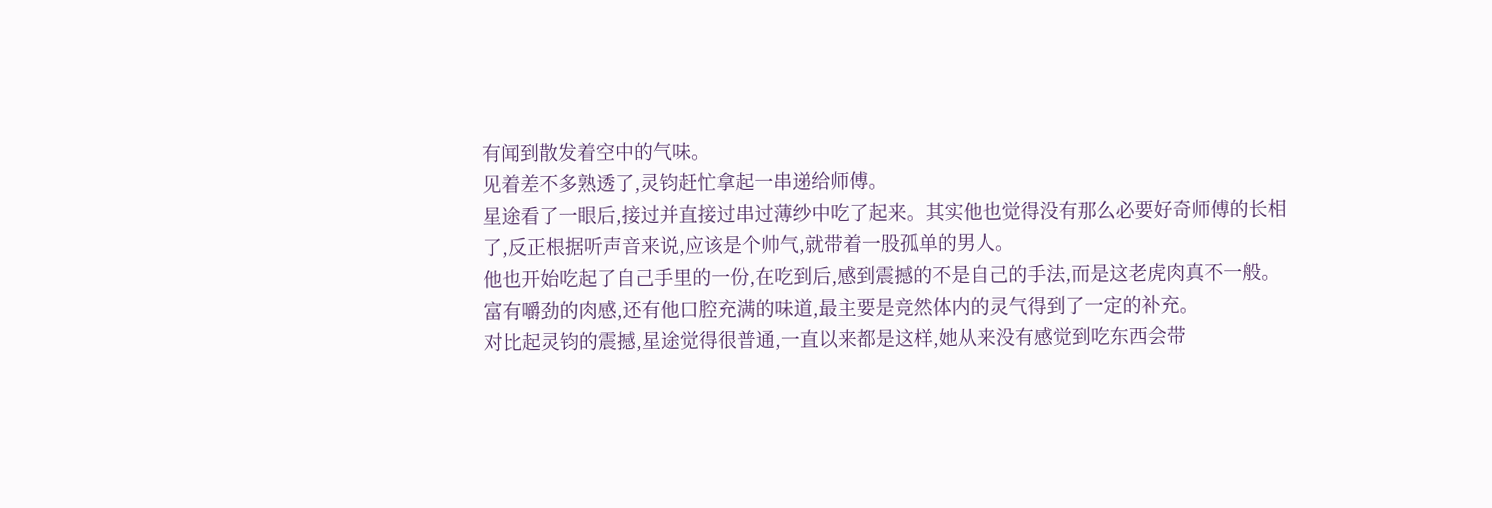有闻到散发着空中的气味。
见着差不多熟透了,灵钧赶忙拿起一串递给师傅。
星途看了一眼后,接过并直接过串过薄纱中吃了起来。其实他也觉得没有那么必要好奇师傅的长相了,反正根据听声音来说,应该是个帅气,就带着一股孤单的男人。
他也开始吃起了自己手里的一份,在吃到后,感到震撼的不是自己的手法,而是这老虎肉真不一般。
富有嚼劲的肉感,还有他口腔充满的味道,最主要是竞然体内的灵气得到了一定的补充。
对比起灵钧的震撼,星途觉得很普通,一直以来都是这样,她从来没有感觉到吃东西会带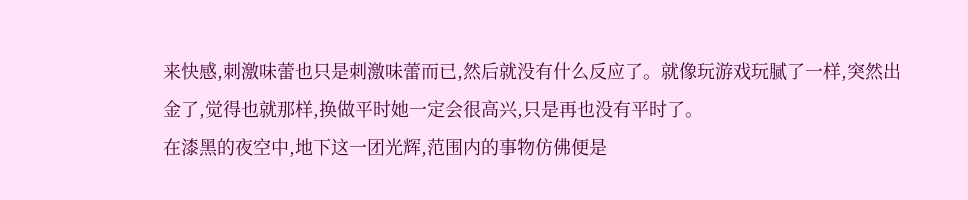来快感,刺激味蕾也只是刺激味蕾而已,然后就没有什么反应了。就像玩游戏玩腻了一样,突然出金了,觉得也就那样,换做平时她一定会很高兴,只是再也没有平时了。
在漆黑的夜空中,地下这一团光辉,范围内的事物仿佛便是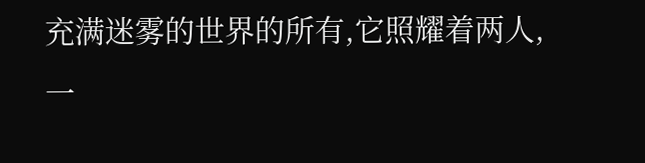充满迷雾的世界的所有,它照耀着两人,一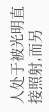人处于被光明直接照射,而另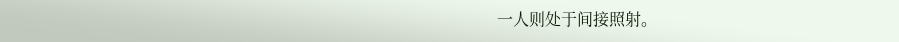一人则处于间接照射。